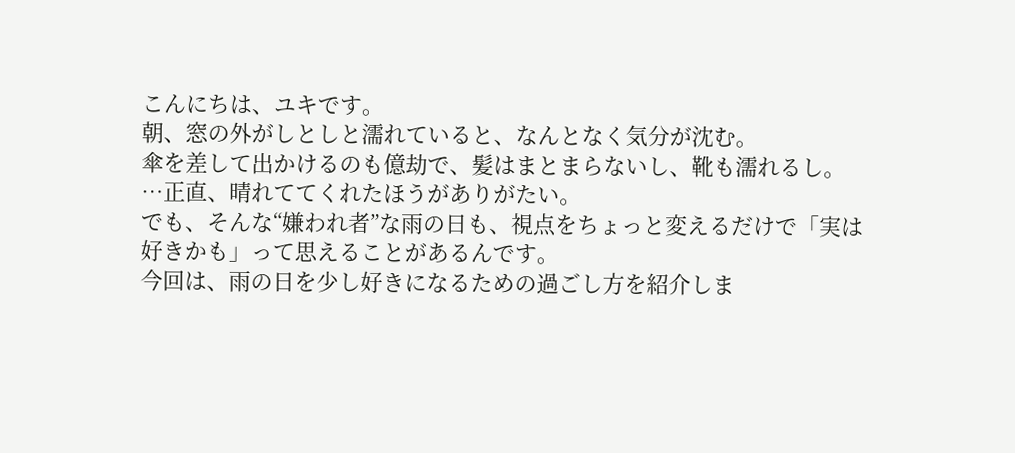こんにちは、ユキです。
朝、窓の外がしとしと濡れていると、なんとなく気分が沈む。
傘を差して出かけるのも億劫で、髪はまとまらないし、靴も濡れるし。
…正直、晴れててくれたほうがありがたい。
でも、そんな“嫌われ者”な雨の日も、視点をちょっと変えるだけで「実は好きかも」って思えることがあるんです。
今回は、雨の日を少し好きになるための過ごし方を紹介しま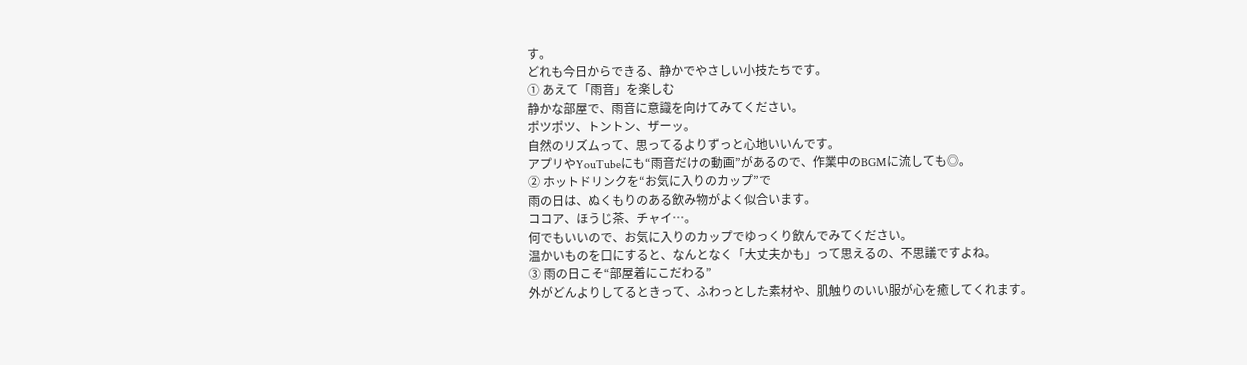す。
どれも今日からできる、静かでやさしい小技たちです。
① あえて「雨音」を楽しむ
静かな部屋で、雨音に意識を向けてみてください。
ポツポツ、トントン、ザーッ。
自然のリズムって、思ってるよりずっと心地いいんです。
アプリやYouTubeにも“雨音だけの動画”があるので、作業中のBGMに流しても◎。
② ホットドリンクを“お気に入りのカップ”で
雨の日は、ぬくもりのある飲み物がよく似合います。
ココア、ほうじ茶、チャイ…。
何でもいいので、お気に入りのカップでゆっくり飲んでみてください。
温かいものを口にすると、なんとなく「大丈夫かも」って思えるの、不思議ですよね。
③ 雨の日こそ“部屋着にこだわる”
外がどんよりしてるときって、ふわっとした素材や、肌触りのいい服が心を癒してくれます。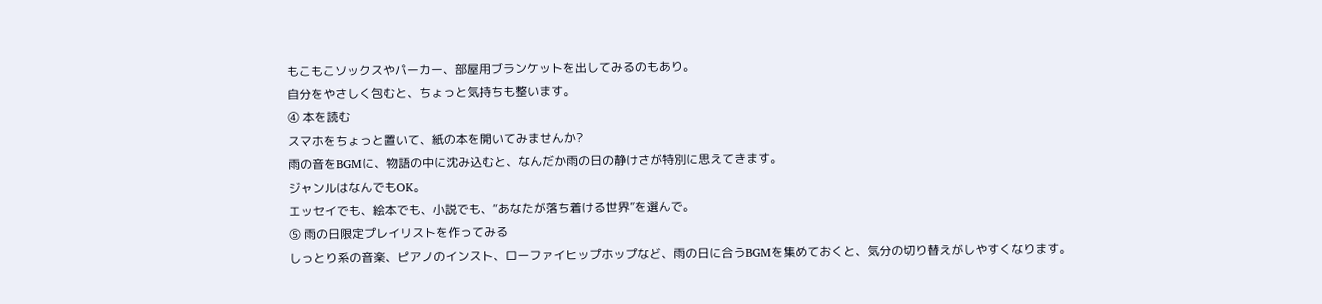もこもこソックスやパーカー、部屋用ブランケットを出してみるのもあり。
自分をやさしく包むと、ちょっと気持ちも整います。
④ 本を読む
スマホをちょっと置いて、紙の本を開いてみませんか?
雨の音をBGMに、物語の中に沈み込むと、なんだか雨の日の静けさが特別に思えてきます。
ジャンルはなんでもOK。
エッセイでも、絵本でも、小説でも、“あなたが落ち着ける世界”を選んで。
⑤ 雨の日限定プレイリストを作ってみる
しっとり系の音楽、ピアノのインスト、ローファイヒップホップなど、雨の日に合うBGMを集めておくと、気分の切り替えがしやすくなります。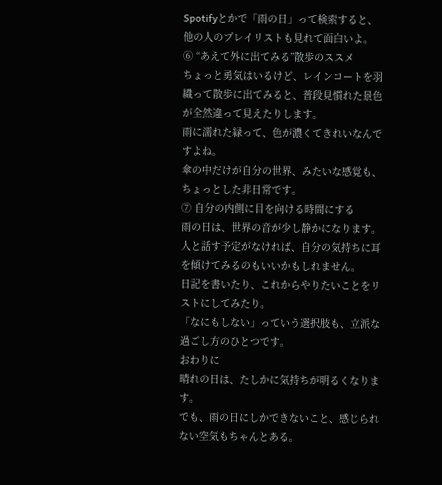Spotifyとかで「雨の日」って検索すると、他の人のプレイリストも見れて面白いよ。
⑥ “あえて外に出てみる”散歩のススメ
ちょっと勇気はいるけど、レインコートを羽織って散歩に出てみると、普段見慣れた景色が全然違って見えたりします。
雨に濡れた緑って、色が濃くてきれいなんですよね。
傘の中だけが自分の世界、みたいな感覚も、ちょっとした非日常です。
⑦ 自分の内側に目を向ける時間にする
雨の日は、世界の音が少し静かになります。
人と話す予定がなければ、自分の気持ちに耳を傾けてみるのもいいかもしれません。
日記を書いたり、これからやりたいことをリストにしてみたり。
「なにもしない」っていう選択肢も、立派な過ごし方のひとつです。
おわりに
晴れの日は、たしかに気持ちが明るくなります。
でも、雨の日にしかできないこと、感じられない空気もちゃんとある。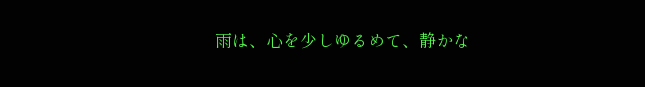雨は、心を少しゆるめて、静かな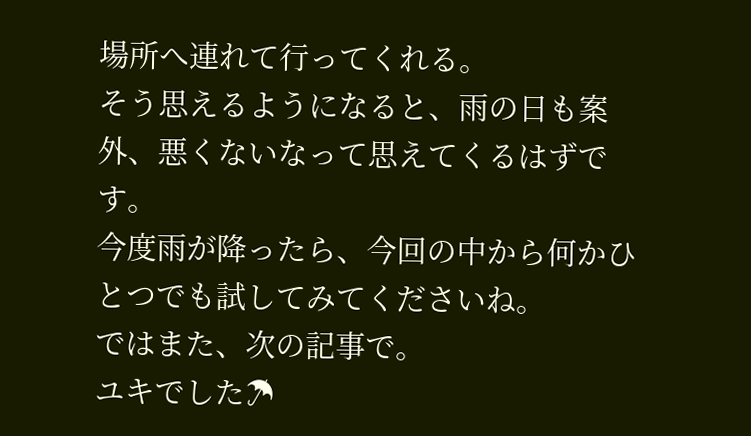場所へ連れて行ってくれる。
そう思えるようになると、雨の日も案外、悪くないなって思えてくるはずです。
今度雨が降ったら、今回の中から何かひとつでも試してみてくださいね。
ではまた、次の記事で。
ユキでした☂